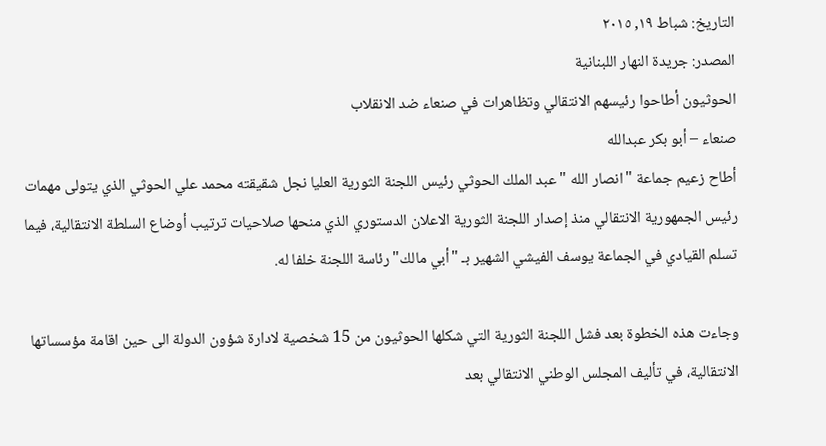التاريخ: شباط ١٩, ٢٠١٥
المصدر: جريدة النهار اللبنانية
الحوثيون أطاحوا رئيسهم الانتقالي وتظاهرات في صنعاء ضد الانقلاب
صنعاء – أبو بكر عبدالله
أطاح زعيم جماعة "انصار الله " عبد الملك الحوثي رئيس اللجنة الثورية العليا نجل شقيقته محمد علي الحوثي الذي يتولى مهمات رئيس الجمهورية الانتقالي منذ إصدار اللجنة الثورية الاعلان الدستوري الذي منحها صلاحيات ترتيب أوضاع السلطة الانتقالية، فيما تسلم القيادي في الجماعة يوسف الفيشي الشهير بـ "أبي مالك" رئاسة اللجنة خلفا له.

وجاءت هذه الخطوة بعد فشل اللجنة الثورية التي شكلها الحوثيون من 15 شخصية لادارة شؤون الدولة الى حين اقامة مؤسساتها الانتقالية، في تأليف المجلس الوطني الانتقالي بعد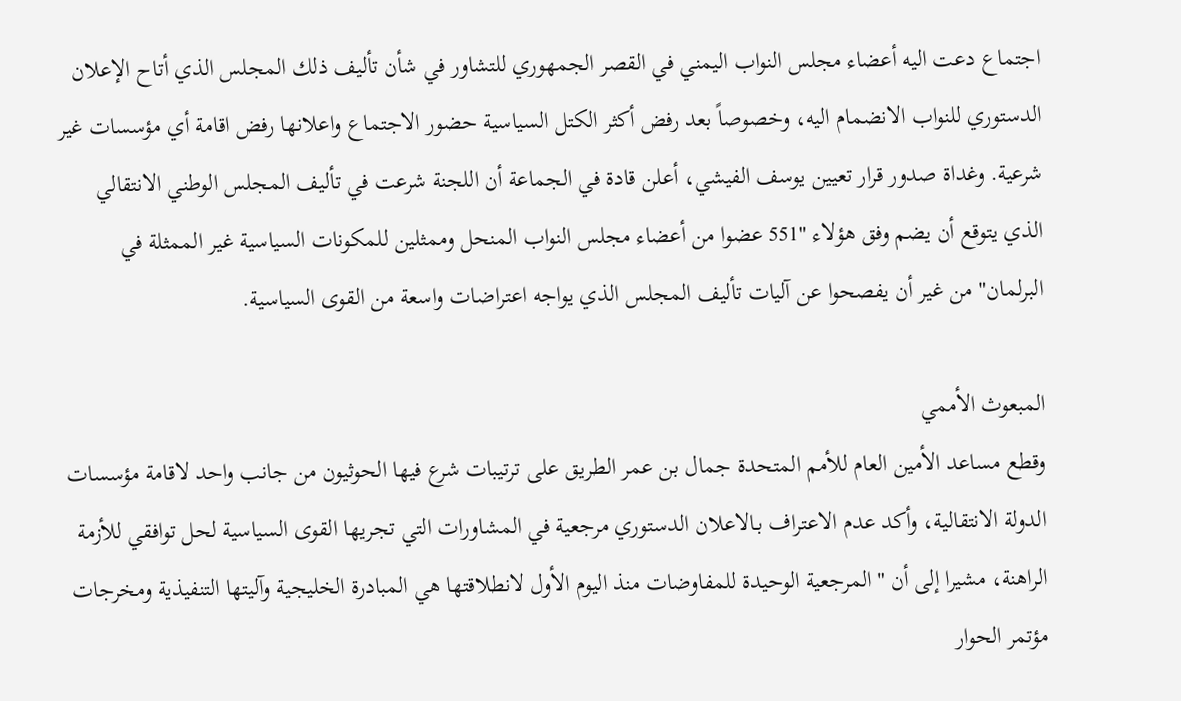اجتماع دعت اليه أعضاء مجلس النواب اليمني في القصر الجمهوري للتشاور في شأن تأليف ذلك المجلس الذي أتاح الإعلان الدستوري للنواب الانضمام اليه، وخصوصاً بعد رفض أكثر الكتل السياسية حضور الاجتماع واعلانها رفض اقامة أي مؤسسات غير شرعية. وغداة صدور قرار تعيين يوسف الفيشي، أعلن قادة في الجماعة أن اللجنة شرعت في تأليف المجلس الوطني الانتقالي الذي يتوقع أن يضم وفق هؤلاء "551 عضوا من أعضاء مجلس النواب المنحل وممثلين للمكونات السياسية غير الممثلة في البرلمان" من غير أن يفصحوا عن آليات تأليف المجلس الذي يواجه اعتراضات واسعة من القوى السياسية.

المبعوث الأممي
وقطع مساعد الأمين العام للأمم المتحدة جمال بن عمر الطريق على ترتيبات شرع فيها الحوثيون من جانب واحد لاقامة مؤسسات الدولة الانتقالية، وأكد عدم الاعتراف بـالاعلان الدستوري مرجعية في المشاورات التي تجريها القوى السياسية لحل توافقي للأزمة الراهنة، مشيرا إلى أن "المرجعية الوحيدة للمفاوضات منذ اليوم الأول لانطلاقتها هي المبادرة الخليجية وآليتها التنفيذية ومخرجات مؤتمر الحوار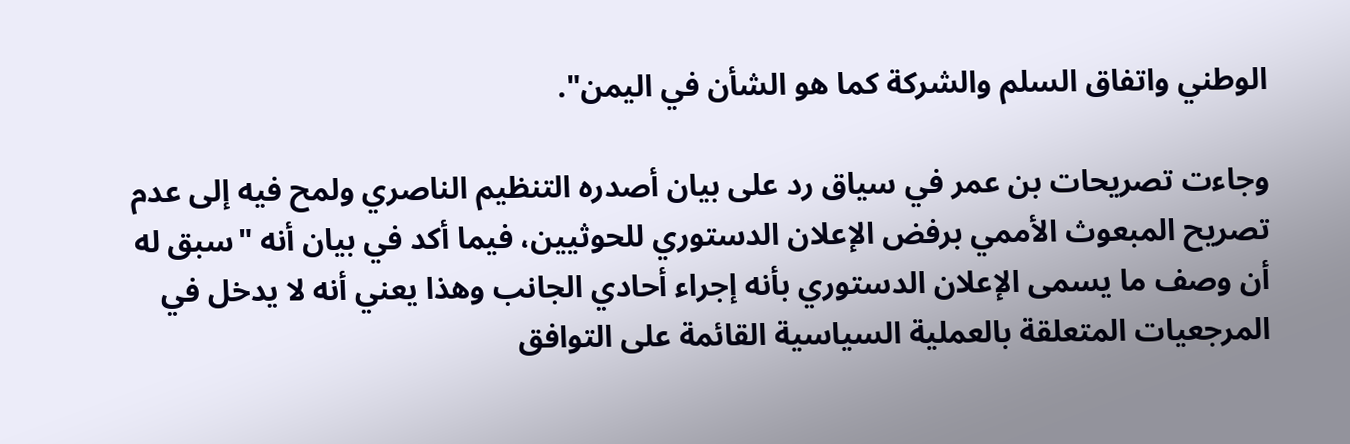الوطني واتفاق السلم والشركة كما هو الشأن في اليمن".

وجاءت تصريحات بن عمر في سياق رد على بيان أصدره التنظيم الناصري ولمح فيه إلى عدم تصريح المبعوث الأممي برفض الإعلان الدستوري للحوثيين، فيما أكد في بيان أنه "سبق له أن وصف ما يسمى الإعلان الدستوري بأنه إجراء أحادي الجانب وهذا يعني أنه لا يدخل في المرجعيات المتعلقة بالعملية السياسية القائمة على التوافق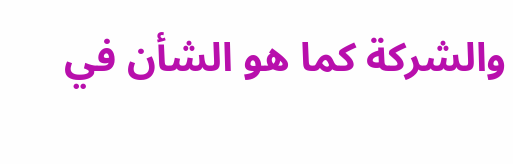والشركة كما هو الشأن في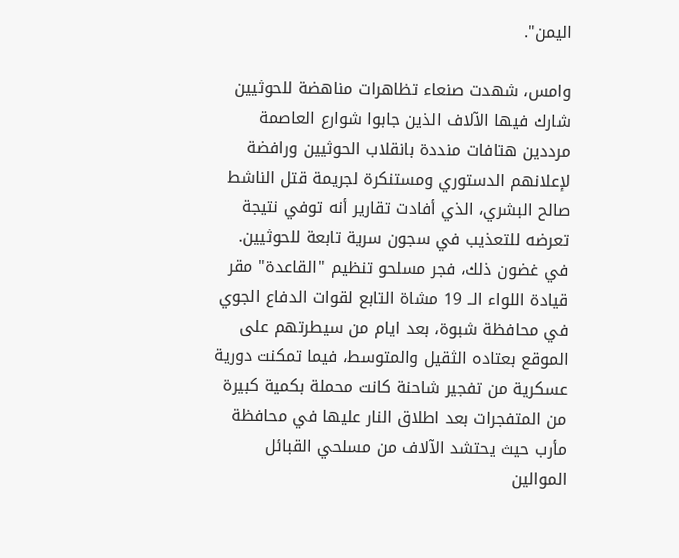اليمن".

وامس، شهدت صنعاء تظاهرات مناهضة للحوثيين شارك فيها الآلاف الذين جابوا شوارع العاصمة مرددين هتافات منددة بانقلاب الحوثيين ورافضة لإعلانهم الدستوري ومستنكرة لجريمة قتل الناشط صالح البشري، الذي أفادت تقارير أنه توفي نتيجة تعرضه للتعذيب في سجون سرية تابعة للحوثيين. في غضون ذلك، فجر مسلحو تنظيم "القاعدة" مقر قيادة اللواء الــ 19 مشاة التابع لقوات الدفاع الجوي في محافظة شبوة، بعد ايام من سيطرتهم على الموقع بعتاده الثقيل والمتوسط، فيما تمكنت دورية عسكرية من تفجير شاحنة كانت محملة بكمية كبيرة من المتفجرات بعد اطلاق النار عليها في محافظة مأرب حيث يحتشد الآلاف من مسلحي القبائل الموالين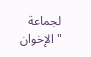لجماعة "الإخوان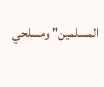المسلمين" ومسلحي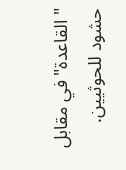" القاعدة" في مقابل حشود للحوثيين.